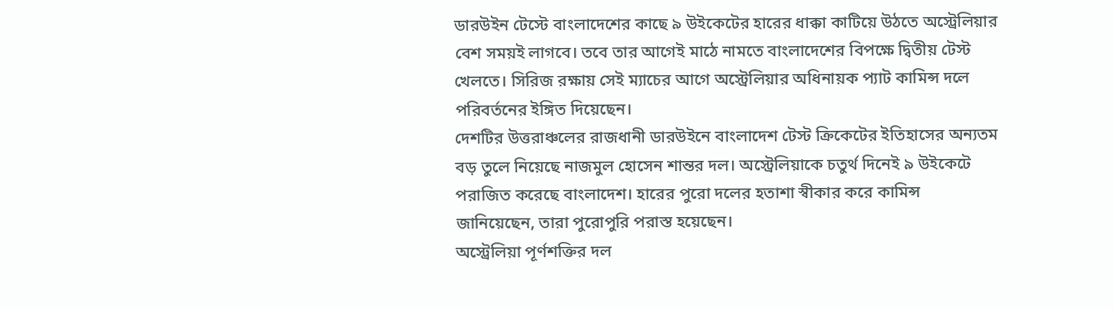ডারউইন টেস্টে বাংলাদেশের কাছে ৯ উইকেটের হারের ধাক্কা কাটিয়ে উঠতে অস্ট্রেলিয়ার বেশ সময়ই লাগবে। তবে তার আগেই মাঠে নামতে বাংলাদেশের বিপক্ষে দ্বিতীয় টেস্ট খেলতে। সিরিজ রক্ষায় সেই ম্যাচের আগে অস্ট্রেলিয়ার অধিনায়ক প্যাট কামিন্স দলে পরিবর্তনের ইঙ্গিত দিয়েছেন।
দেশটির উত্তরাঞ্চলের রাজধানী ডারউইনে বাংলাদেশ টেস্ট ক্রিকেটের ইতিহাসের অন্যতম বড় তুলে নিয়েছে নাজমুল হোসেন শান্তর দল। অস্ট্রেলিয়াকে চতুর্থ দিনেই ৯ উইকেটে পরাজিত করেছে বাংলাদেশ। হারের পুরো দলের হতাশা স্বীকার করে কামিন্স জানিয়েছেন, তারা পুরোপুরি পরাস্ত হয়েছেন।
অস্ট্রেলিয়া পূর্ণশক্তির দল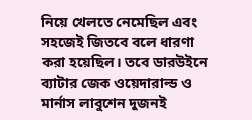নিয়ে খেলতে নেমেছিল এবং সহজেই জিতবে বলে ধারণা করা হয়েছিল। তবে ডারউইনে ব্যাটার জেক ওয়েদারাল্ড ও মার্নাস লাবুশেন দুজনই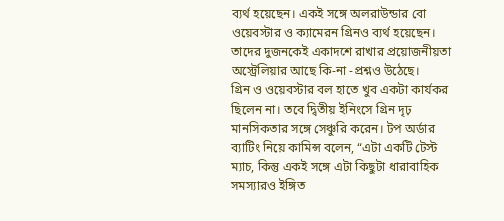ব্যর্থ হয়েছেন। একই সঙ্গে অলরাউন্ডার বো ওয়েবস্টার ও ক্যামেরন গ্রিনও ব্যর্থ হয়েছেন। তাদের দুজনকেই একাদশে রাখার প্রয়োজনীয়তা অস্ট্রেলিয়ার আছে কি-না -প্রশ্নও উঠেছে।
গ্রিন ও ওয়েবস্টার বল হাতে খুব একটা কার্যকর ছিলেন না। তবে দ্বিতীয় ইনিংসে গ্রিন দৃঢ় মানসিকতার সঙ্গে সেঞ্চুরি করেন। টপ অর্ডার ব্যাটিং নিয়ে কামিন্স বলেন, “এটা একটি টেস্ট ম্যাচ, কিন্তু একই সঙ্গে এটা কিছুটা ধারাবাহিক সমস্যারও ইঙ্গিত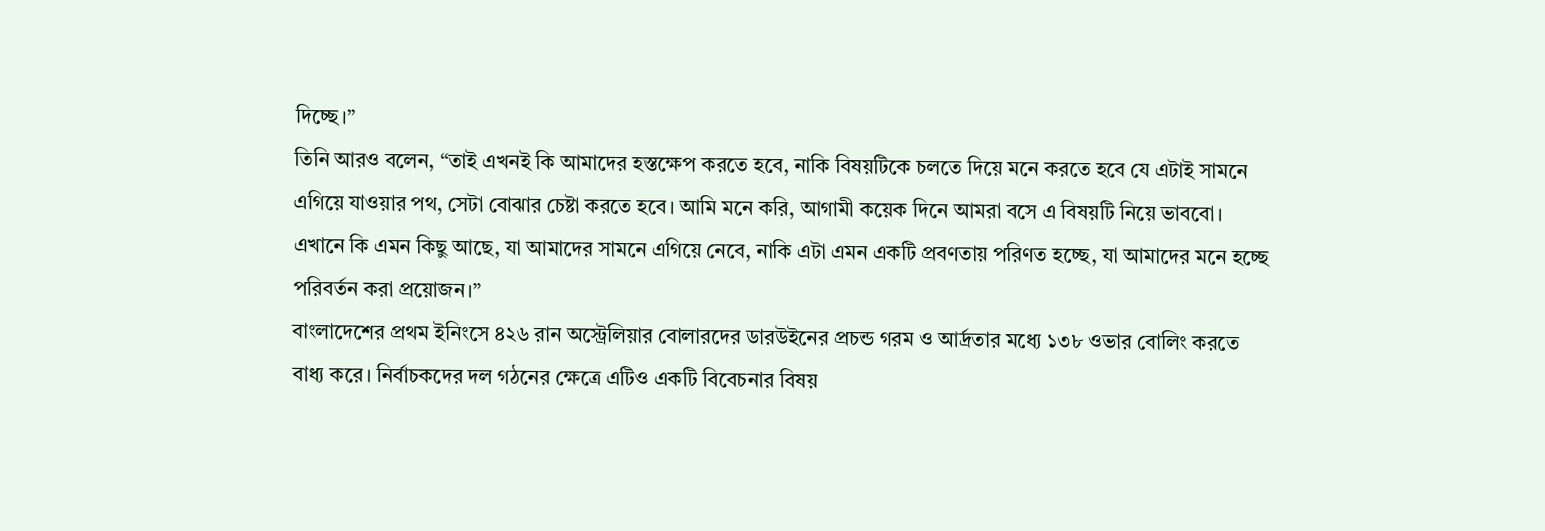দিচ্ছে।”
তিনি আরও বলেন, “তাই এখনই কি আমাদের হস্তক্ষেপ করতে হবে, নাকি বিষয়টিকে চলতে দিয়ে মনে করতে হবে যে এটাই সামনে এগিয়ে যাওয়ার পথ, সেটা বোঝার চেষ্টা করতে হবে। আমি মনে করি, আগামী কয়েক দিনে আমরা বসে এ বিষয়টি নিয়ে ভাববো। এখানে কি এমন কিছু আছে, যা আমাদের সামনে এগিয়ে নেবে, নাকি এটা এমন একটি প্রবণতায় পরিণত হচ্ছে, যা আমাদের মনে হচ্ছে পরিবর্তন করা প্রয়োজন।”
বাংলাদেশের প্রথম ইনিংসে ৪২৬ রান অস্ট্রেলিয়ার বোলারদের ডারউইনের প্রচন্ড গরম ও আর্দ্রতার মধ্যে ১৩৮ ওভার বোলিং করতে বাধ্য করে। নির্বাচকদের দল গঠনের ক্ষেত্রে এটিও একটি বিবেচনার বিষয়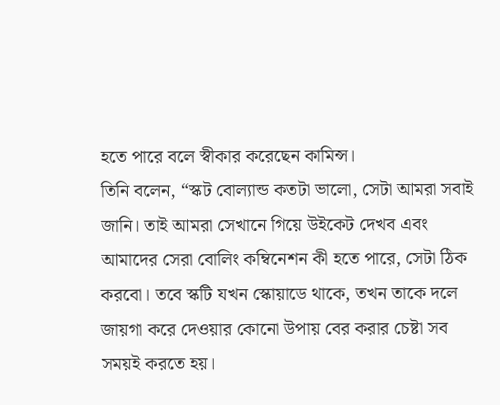হতে পারে বলে স্বীকার করেছেন কামিন্স।
তিনি বলেন, “স্কট বোল্যান্ড কতটা ভালো, সেটা আমরা সবাই জানি। তাই আমরা সেখানে গিয়ে উইকেট দেখব এবং আমাদের সেরা বোলিং কম্বিনেশন কী হতে পারে, সেটা ঠিক করবো। তবে স্কটি যখন স্কোয়াডে থাকে, তখন তাকে দলে জায়গা করে দেওয়ার কোনো উপায় বের করার চেষ্টা সব সময়ই করতে হয়।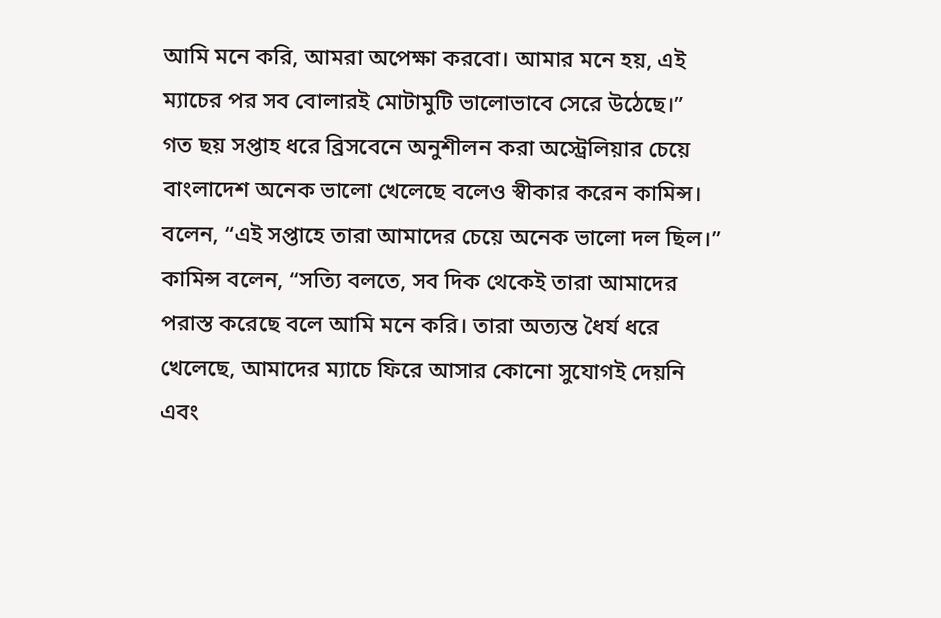আমি মনে করি, আমরা অপেক্ষা করবো। আমার মনে হয়, এই ম্যাচের পর সব বোলারই মোটামুটি ভালোভাবে সেরে উঠেছে।”
গত ছয় সপ্তাহ ধরে ব্রিসবেনে অনুশীলন করা অস্ট্রেলিয়ার চেয়ে বাংলাদেশ অনেক ভালো খেলেছে বলেও স্বীকার করেন কামিন্স। বলেন, “এই সপ্তাহে তারা আমাদের চেয়ে অনেক ভালো দল ছিল।”
কামিন্স বলেন, “সত্যি বলতে, সব দিক থেকেই তারা আমাদের পরাস্ত করেছে বলে আমি মনে করি। তারা অত্যন্ত ধৈর্য ধরে খেলেছে, আমাদের ম্যাচে ফিরে আসার কোনো সুযোগই দেয়নি এবং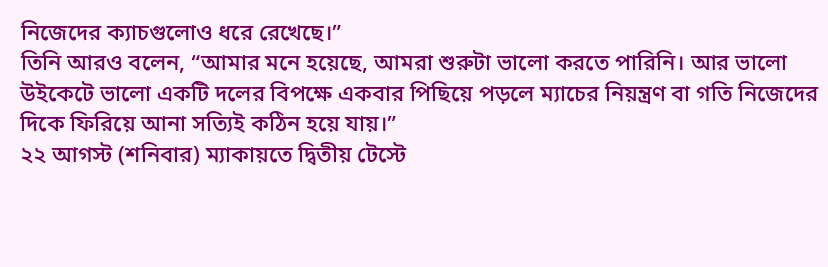নিজেদের ক্যাচগুলোও ধরে রেখেছে।”
তিনি আরও বলেন, “আমার মনে হয়েছে, আমরা শুরুটা ভালো করতে পারিনি। আর ভালো উইকেটে ভালো একটি দলের বিপক্ষে একবার পিছিয়ে পড়লে ম্যাচের নিয়ন্ত্রণ বা গতি নিজেদের দিকে ফিরিয়ে আনা সত্যিই কঠিন হয়ে যায়।”
২২ আগস্ট (শনিবার) ম্যাকায়তে দ্বিতীয় টেস্টে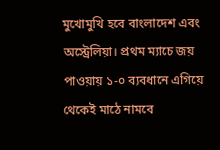মুখোমুখি হবে বাংলাদেশ এবং অস্ট্রেলিয়া। প্রথম ম্যাচে জয় পাওয়ায় ১-০ ব্যবধানে এগিয়ে থেকেই মাঠে নামবে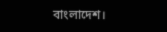বাংলাদেশ।